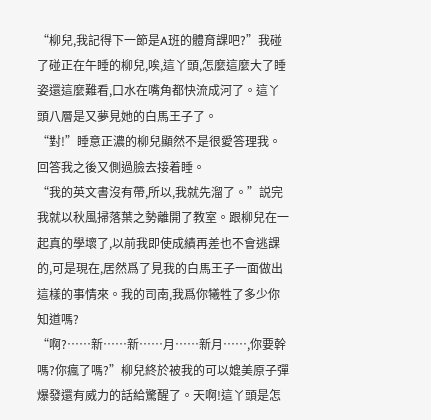“柳兒,我記得下一節是A班的體育課吧?”我碰了碰正在午睡的柳兒,唉,這丫頭,怎麼這麼大了睡姿還這麼難看,口水在嘴角都快流成河了。這丫頭八層是又夢見她的白馬王子了。
“對!”睡意正濃的柳兒顯然不是很愛答理我。回答我之後又側過臉去接着睡。
“我的英文書沒有帶,所以,我就先溜了。”説完我就以秋風掃落葉之勢離開了教室。跟柳兒在一起真的學壞了,以前我即使成績再差也不會逃課的,可是現在,居然爲了見我的白馬王子一面做出這樣的事情來。我的司南,我爲你犧牲了多少你知道嗎?
“啊?……新……新……月……新月……,你要幹嗎?你瘋了嗎?”柳兒終於被我的可以媲美原子彈爆發還有威力的話給驚醒了。天啊!這丫頭是怎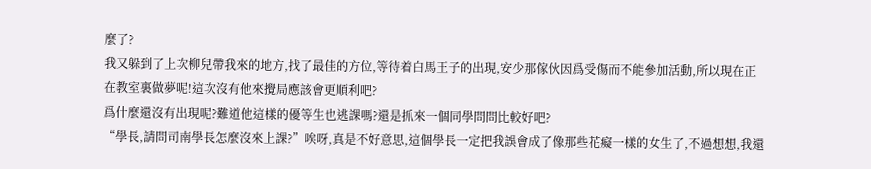麼了?
我又躲到了上次柳兒帶我來的地方,找了最佳的方位,等待着白馬王子的出現,安少那傢伙因爲受傷而不能參加活動,所以現在正在教室裏做夢呢!這次沒有他來攪局應該會更順利吧?
爲什麼還沒有出現呢?難道他這樣的優等生也逃課嗎?還是抓來一個同學問問比較好吧?
“學長,請問司南學長怎麼沒來上課?”唉呀,真是不好意思,這個學長一定把我誤會成了像那些花癡一樣的女生了,不過想想,我還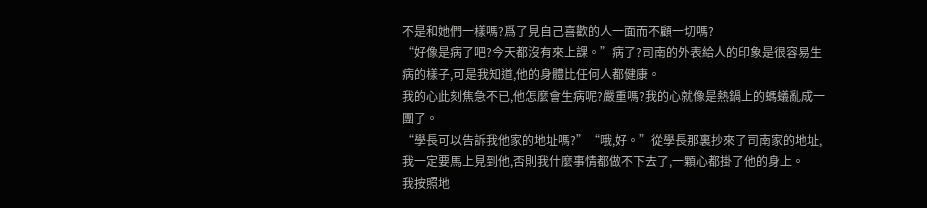不是和她們一樣嗎?爲了見自己喜歡的人一面而不顧一切嗎?
“好像是病了吧?今天都沒有來上課。”病了?司南的外表給人的印象是很容易生病的樣子,可是我知道,他的身體比任何人都健康。
我的心此刻焦急不已,他怎麼會生病呢?嚴重嗎?我的心就像是熱鍋上的螞蟻亂成一團了。
“學長可以告訴我他家的地址嗎?”“哦,好。”從學長那裏抄來了司南家的地址,我一定要馬上見到他,否則我什麼事情都做不下去了,一顆心都掛了他的身上。
我按照地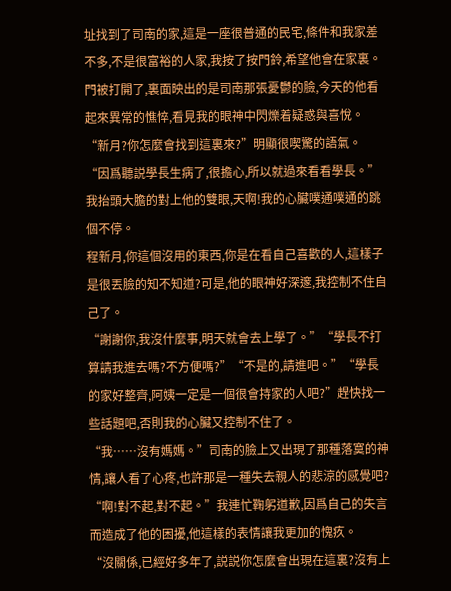址找到了司南的家,這是一座很普通的民宅,條件和我家差不多,不是很富裕的人家,我按了按門鈴,希望他會在家裏。
門被打開了,裏面映出的是司南那張憂鬱的臉,今天的他看起來異常的憔悴,看見我的眼神中閃爍着疑惑與喜悅。
“新月?你怎麼會找到這裏來?”明顯很喫驚的語氣。
“因爲聽説學長生病了,很擔心,所以就過來看看學長。”我抬頭大膽的對上他的雙眼,天啊!我的心臟噗通噗通的跳個不停。
程新月,你這個沒用的東西,你是在看自己喜歡的人,這樣子是很丟臉的知不知道?可是,他的眼神好深邃,我控制不住自己了。
“謝謝你,我沒什麼事,明天就會去上學了。”“學長不打算請我進去嗎?不方便嗎?”“不是的,請進吧。”“學長的家好整齊,阿姨一定是一個很會持家的人吧?”趕快找一些話題吧,否則我的心臟又控制不住了。
“我……沒有媽媽。”司南的臉上又出現了那種落寞的神情,讓人看了心疼,也許那是一種失去親人的悲涼的感覺吧?
“啊!對不起,對不起。”我連忙鞠躬道歉,因爲自己的失言而造成了他的困擾,他這樣的表情讓我更加的愧疚。
“沒關係,已經好多年了,説説你怎麼會出現在這裏?沒有上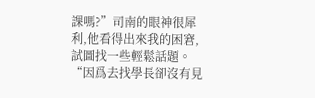課嗎?”司南的眼神很犀利,他看得出來我的困窘,試圖找一些輕鬆話題。
“因爲去找學長卻沒有見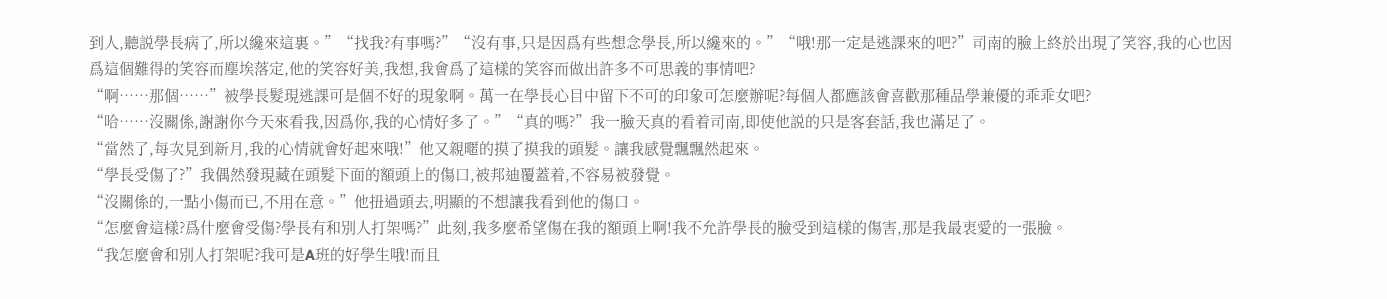到人,聽説學長病了,所以纔來這裏。”“找我?有事嗎?”“沒有事,只是因爲有些想念學長,所以纔來的。”“哦!那一定是逃課來的吧?”司南的臉上終於出現了笑容,我的心也因爲這個難得的笑容而塵埃落定,他的笑容好美,我想,我會爲了這樣的笑容而做出許多不可思義的事情吧?
“啊……那個……”被學長髮現逃課可是個不好的現象啊。萬一在學長心目中留下不可的印象可怎麼辦呢?每個人都應該會喜歡那種品學兼優的乖乖女吧?
“哈……沒關係,謝謝你今天來看我,因爲你,我的心情好多了。”“真的嗎?”我一臉天真的看着司南,即使他説的只是客套話,我也滿足了。
“當然了,每次見到新月,我的心情就會好起來哦!”他又親暱的摸了摸我的頭髮。讓我感覺飄飄然起來。
“學長受傷了?”我偶然發現藏在頭髮下面的額頭上的傷口,被邦迪覆蓋着,不容易被發覺。
“沒關係的,一點小傷而已,不用在意。”他扭過頭去,明顯的不想讓我看到他的傷口。
“怎麼會這樣?爲什麼會受傷?學長有和別人打架嗎?”此刻,我多麼希望傷在我的額頭上啊!我不允許學長的臉受到這樣的傷害,那是我最衷愛的一張臉。
“我怎麼會和別人打架呢?我可是A班的好學生哦!而且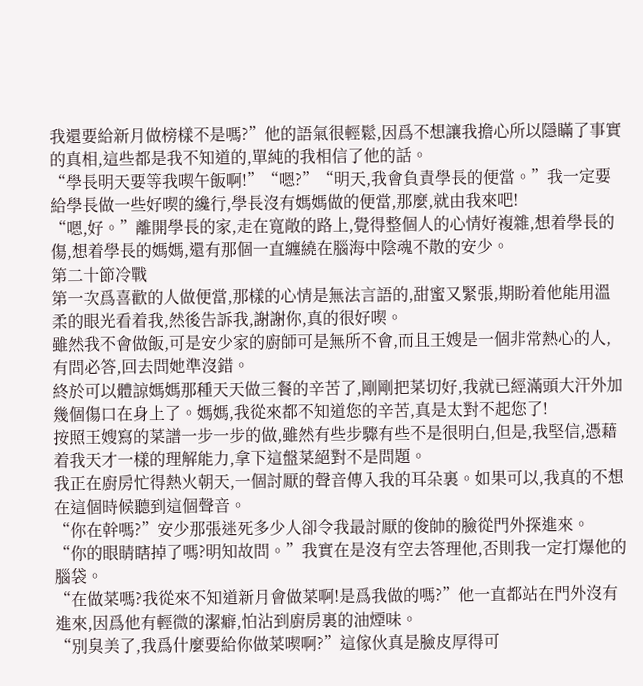我還要給新月做榜樣不是嗎?”他的語氣很輕鬆,因爲不想讓我擔心所以隱瞞了事實的真相,這些都是我不知道的,單純的我相信了他的話。
“學長明天要等我喫午飯啊!”“嗯?”“明天,我會負責學長的便當。”我一定要給學長做一些好喫的纔行,學長沒有媽媽做的便當,那麼,就由我來吧!
“嗯,好。”離開學長的家,走在寬敞的路上,覺得整個人的心情好複雜,想着學長的傷,想着學長的媽媽,還有那個一直纏繞在腦海中陰魂不散的安少。
第二十節冷戰
第一次爲喜歡的人做便當,那樣的心情是無法言語的,甜蜜又緊張,期盼着他能用溫柔的眼光看着我,然後告訴我,謝謝你,真的很好喫。
雖然我不會做飯,可是安少家的廚師可是無所不會,而且王嫂是一個非常熱心的人,有問必答,回去問她準沒錯。
終於可以體諒媽媽那種天天做三餐的辛苦了,剛剛把菜切好,我就已經滿頭大汗外加幾個傷口在身上了。媽媽,我從來都不知道您的辛苦,真是太對不起您了!
按照王嫂寫的菜譜一步一步的做,雖然有些步驟有些不是很明白,但是,我堅信,憑藉着我天才一樣的理解能力,拿下這盤菜絕對不是問題。
我正在廚房忙得熱火朝天,一個討厭的聲音傳入我的耳朵裏。如果可以,我真的不想在這個時候聽到這個聲音。
“你在幹嗎?”安少那張迷死多少人卻令我最討厭的俊帥的臉從門外探進來。
“你的眼睛瞎掉了嗎?明知故問。”我實在是沒有空去答理他,否則我一定打爆他的腦袋。
“在做菜嗎?我從來不知道新月會做菜啊!是爲我做的嗎?”他一直都站在門外沒有進來,因爲他有輕微的潔癖,怕沾到廚房裏的油煙味。
“別臭美了,我爲什麼要給你做菜喫啊?”這傢伙真是臉皮厚得可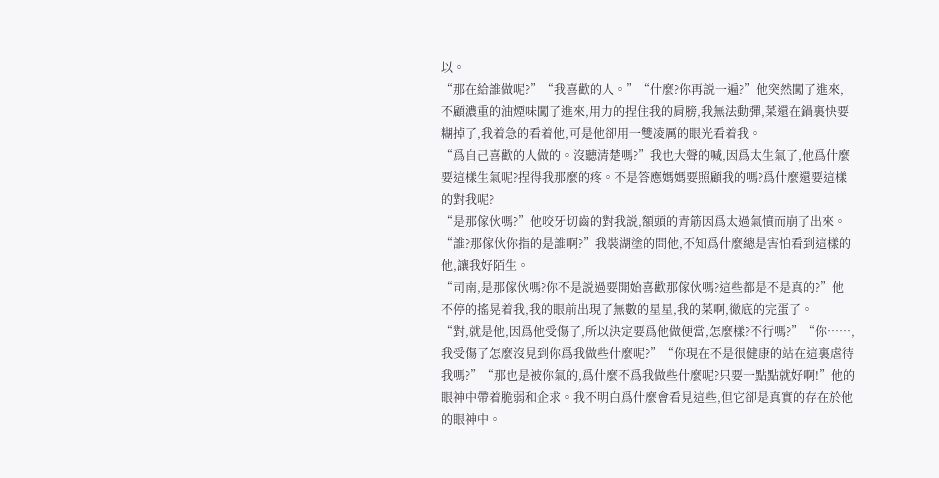以。
“那在給誰做呢?”“我喜歡的人。”“什麼?你再説一遍?”他突然闖了進來,不顧濃重的油煙味闖了進來,用力的捏住我的肩膀,我無法動彈,菜還在鍋裏快要糊掉了,我着急的看着他,可是他卻用一雙凌厲的眼光看着我。
“爲自己喜歡的人做的。沒聽清楚嗎?”我也大聲的喊,因爲太生氣了,他爲什麼要這樣生氣呢?捏得我那麼的疼。不是答應媽媽要照顧我的嗎?爲什麼還要這樣的對我呢?
“是那傢伙嗎?”他咬牙切齒的對我説,額頭的青筋因爲太過氣憤而崩了出來。
“誰?那傢伙你指的是誰啊?”我裝湖塗的問他,不知爲什麼總是害怕看到這樣的他,讓我好陌生。
“司南,是那傢伙嗎?你不是説過要開始喜歡那傢伙嗎?這些都是不是真的?”他不停的搖晃着我,我的眼前出現了無數的星星,我的菜啊,徹底的完蛋了。
“對,就是他,因爲他受傷了,所以決定要爲他做便當,怎麼樣?不行嗎?”“你……,我受傷了怎麼沒見到你爲我做些什麼呢?”“你現在不是很健康的站在這裏虐待我嗎?”“那也是被你氣的,爲什麼不爲我做些什麼呢?只要一點點就好啊!”他的眼神中帶着脆弱和企求。我不明白爲什麼會看見這些,但它卻是真實的存在於他的眼神中。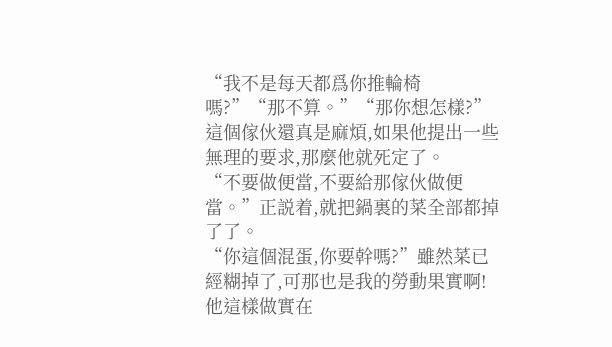“我不是每天都爲你推輪椅嗎?”“那不算。”“那你想怎樣?”這個傢伙還真是麻煩,如果他提出一些無理的要求,那麼他就死定了。
“不要做便當,不要給那傢伙做便當。”正説着,就把鍋裏的菜全部都掉了了。
“你這個混蛋,你要幹嗎?”雖然菜已經糊掉了,可那也是我的勞動果實啊!他這樣做實在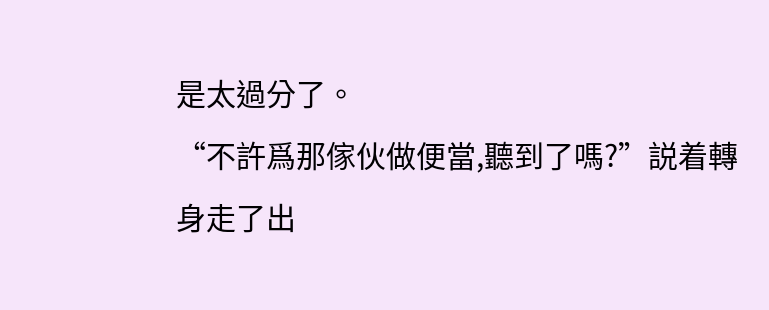是太過分了。
“不許爲那傢伙做便當,聽到了嗎?”説着轉身走了出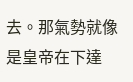去。那氣勢就像是皇帝在下達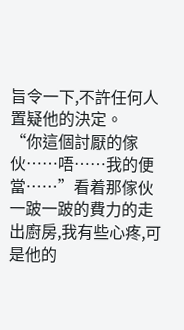旨令一下,不許任何人置疑他的決定。
“你這個討厭的傢伙……唔……我的便當……”看着那傢伙一跛一跛的費力的走出廚房,我有些心疼,可是他的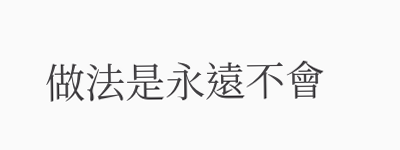做法是永遠不會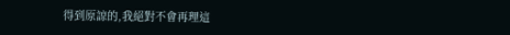得到原諒的,我絕對不會再理這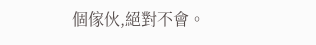個傢伙,絕對不會。